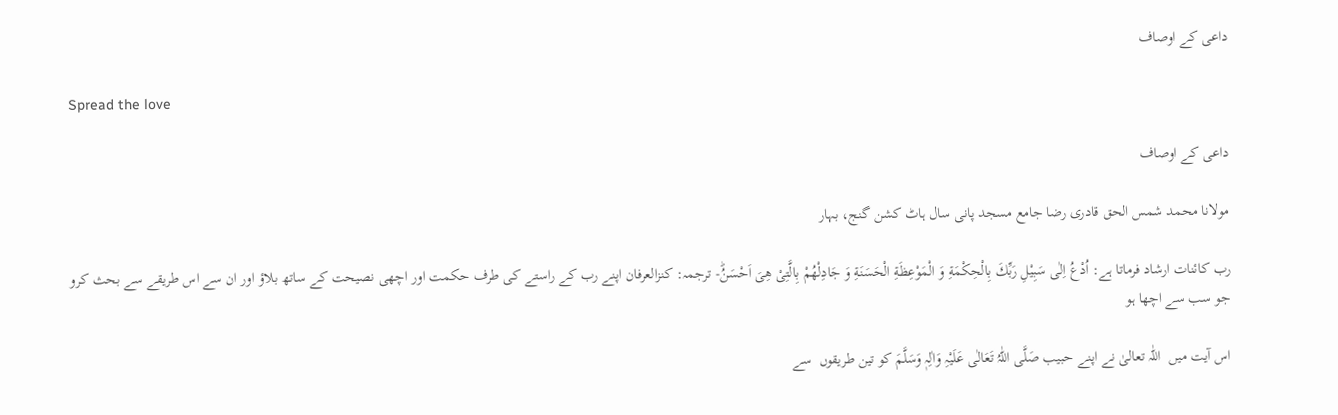داعی کے اوصاف

Spread the love

داعی کے اوصاف

مولانا محمد شمس الحق قادری رضا جامع مسجد پانی سال ہاٹ کشن گنج، بہار

رب کائنات ارشاد فرماتا ہے: اُدْعُ اِلٰى سَبِیْلِ رَبِّكَ بِالْحِكْمَةِ وَ الْمَوْعِظَةِ الْحَسَنَةِ وَ جَادِلْهُمْ بِالَّتِیْ هِیَ اَحْسَنُؕ- ترجمہ: کنزالعرفان اپنے رب کے راستے کی طرف حکمت اور اچھی نصیحت کے ساتھ بلاؤ اور ان سے اس طریقے سے بحث کرو جو سب سے اچھا ہو

اس آیت میں  اللّٰہ تعالیٰ نے اپنے حبیب صَلَّی اللّٰہُ تَعَالٰی عَلَیْہِ وَاٰلِہٖ وَسَلَّمَ کو تین طریقوں  سے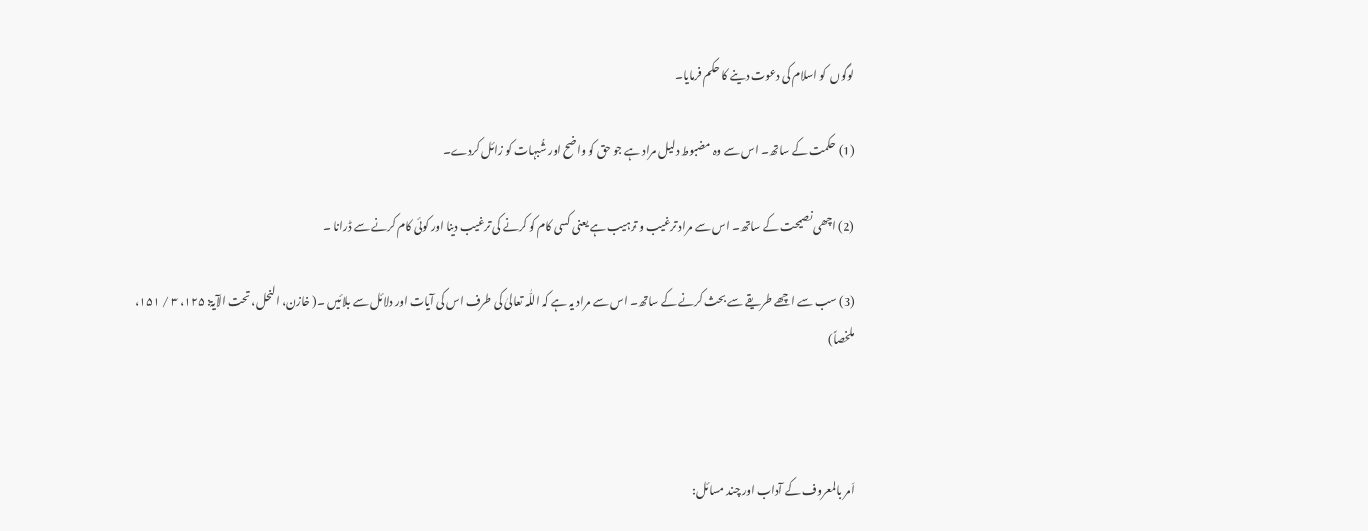لوگوں  کو اسلام کی دعوت دینے کا حکم فرمایا۔

(1) حکمت کے ساتھ۔ اس سے وہ مضبوط دلیل مراد ہے جو حق کو واضح اور شُبہات کو زائل کردے۔

(2) اچھی نصیحت کے ساتھ۔ اس سے مراد ترغیب و ترہیب ہے یعنی کسی کام کو کرنے کی ترغیب دینا اور کوئی کام کرنے سے ڈرانا ۔

(3) سب سے اچھے طریقے سے بحث کرنے کے ساتھ۔ اس سے مراد یہ ہے کہ اللّٰہ تعالیٰ کی طرف اس کی آیات اور دلائل سے بلائیں ۔( خازن، النحل، تحت الآیۃ: ۱۲۵، ۳ / ۱۵۱، ملخصاً)



اَمر بالمعروف کے آداب اور چند مسائل: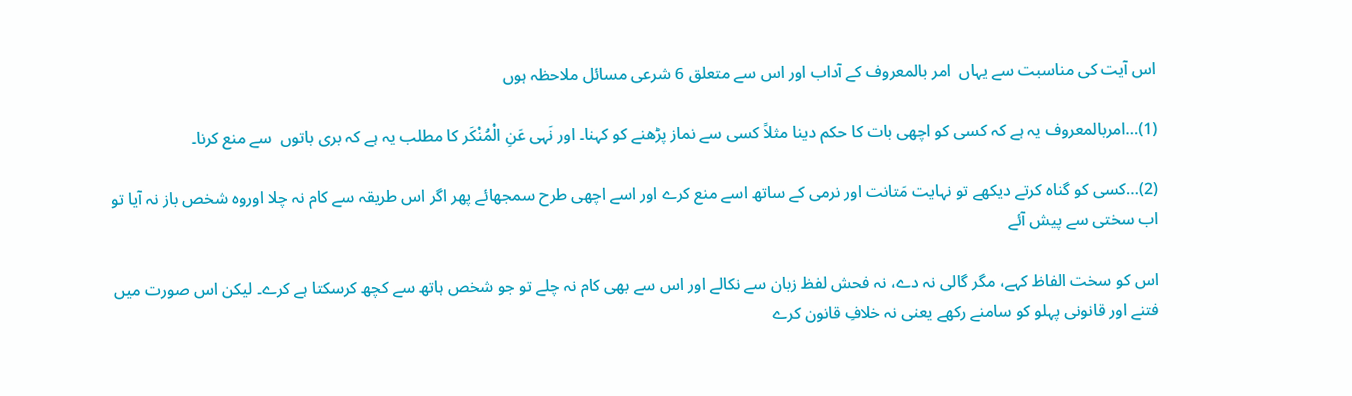اس آیت کی مناسبت سے یہاں  امر بالمعروف کے آداب اور اس سے متعلق 6 شرعی مسائل ملاحظہ ہوں

(1)…امربالمعروف یہ ہے کہ کسی کو اچھی بات کا حکم دینا مثلاً کسی سے نماز پڑھنے کو کہنا۔ اور نَہی عَنِ الْمُنْکَر کا مطلب یہ ہے کہ بری باتوں  سے منع کرنا۔

(2)…کسی کو گناہ کرتے دیکھے تو نہایت مَتانت اور نرمی کے ساتھ اسے منع کرے اور اسے اچھی طرح سمجھائے پھر اگر اس طریقہ سے کام نہ چلا اوروہ شخص باز نہ آیا تو اب سختی سے پیش آئے

اس کو سخت الفاظ کہے، مگر گالی نہ دے، نہ فحش لفظ زبان سے نکالے اور اس سے بھی کام نہ چلے تو جو شخص ہاتھ سے کچھ کرسکتا ہے کرے۔ لیکن اس صورت میں  فتنے اور قانونی پہلو کو سامنے رکھے یعنی نہ خلافِ قانون کرے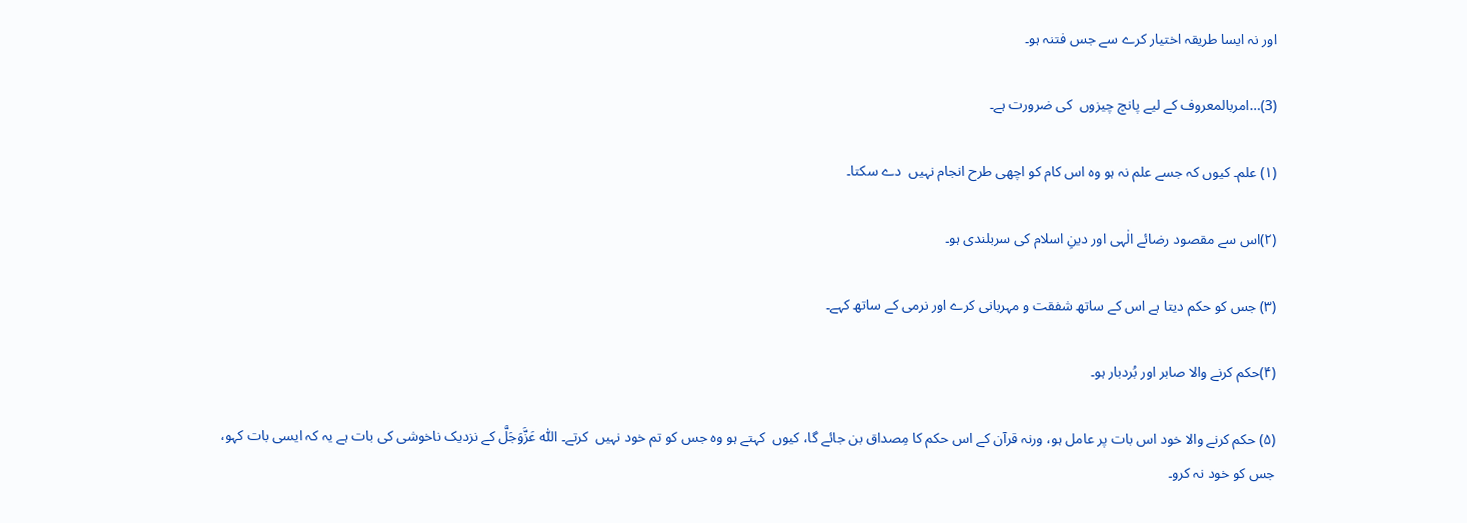اور نہ ایسا طریقہ اختیار کرے سے جس فتنہ ہو۔

(3)…امربالمعروف کے لیے پانچ چیزوں  کی ضرورت ہے۔

(۱) علم۔ کیوں کہ جسے علم نہ ہو وہ اس کام کو اچھی طرح انجام نہیں  دے سکتا۔

(۲)اس سے مقصود رضائے الٰہی اور دینِ اسلام کی سربلندی ہو۔

(۳) جس کو حکم دیتا ہے اس کے ساتھ شفقت و مہربانی کرے اور نرمی کے ساتھ کہے۔

(۴)حکم کرنے والا صابر اور بُردبار ہو۔

(۵) حکم کرنے والا خود اس بات پر عامل ہو، ورنہ قرآن کے اس حکم کا مِصداق بن جائے گا، کیوں  کہتے ہو وہ جس کو تم خود نہیں  کرتے۔ اللّٰہ عَزَّوَجَلَّ کے نزدیک ناخوشی کی بات ہے یہ کہ ایسی بات کہو، جس کو خود نہ کرو۔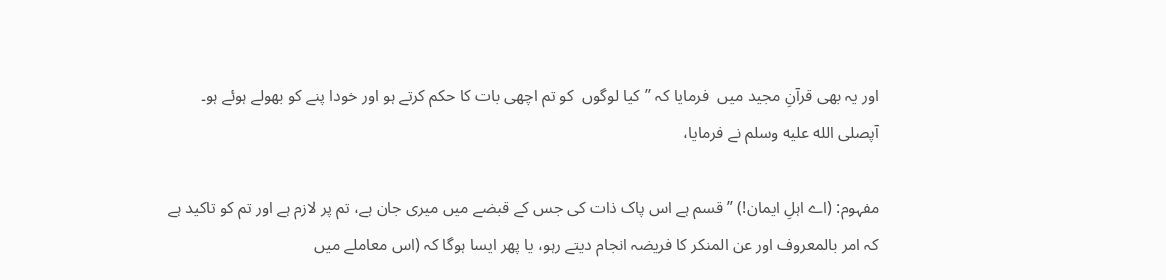اور یہ بھی قرآنِ مجید میں  فرمایا کہ ’’کیا لوگوں  کو تم اچھی بات کا حکم کرتے ہو اور خودا پنے کو بھولے ہوئے ہو۔ آپصلى الله عليه وسلم نے فرمایا،

مفہوم: (اے اہلِ ایمان!) ’’ قسم ہے اس پاک ذات کی جس کے قبضے میں میری جان ہے، تم پر لازم ہے اور تم کو تاکید ہے کہ امر بالمعروف اور عن المنکر کا فریضہ انجام دیتے رہو، یا پھر ایسا ہوگا کہ (اس معاملے میں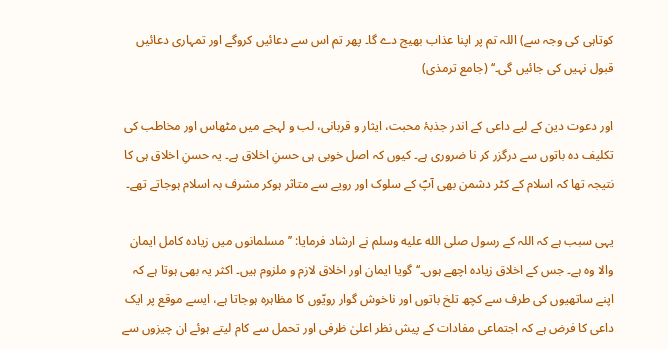کوتاہی کی وجہ سے) اللہ تم پر اپنا عذاب بھیج دے گا۔ پھر تم اس سے دعائیں کروگے اور تمہاری دعائیں قبول نہیں کی جائیں گی۔‘‘ (جامع ترمذی)

اور دعوت دین کے لیے داعی کے اندر جذبۂ محبت، ایثار و قربانی، لب و لہجے میں مٹھاس اور مخاطب کی تکلیف دہ باتوں سے درگزر کر نا ضروری ہے۔ کیوں کہ اصل خوبی ہی حسنِ اخلاق ہے۔ یہ حسنِ اخلاق ہی کا نتیجہ تھا کہ اسلام کے کٹر دشمن بھی آپؐ کے سلوک اور رویے سے متاثر ہوکر مشرف بہ اسلام ہوجاتے تھے۔

یہی سبب ہے کہ اللہ کے رسول صلى الله عليه وسلم نے ارشاد فرمایا: ’’ مسلمانوں میں زیادہ کامل ایمان والا وہ ہے۔ جس کے اخلاق زیادہ اچھے ہوں۔‘‘ گویا ایمان اور اخلاق لازم و ملزوم ہیں۔ اکثر یہ بھی ہوتا ہے کہ اپنے ساتھیوں کی طرف سے کچھ تلخ باتوں اور ناخوش گوار رویّوں کا مظاہرہ ہوجاتا ہے، ایسے موقع پر ایک داعی کا فرض ہے کہ اجتماعی مفادات کے پیش نظر اعلیٰ ظرفی اور تحمل سے کام لیتے ہوئے ان چیزوں سے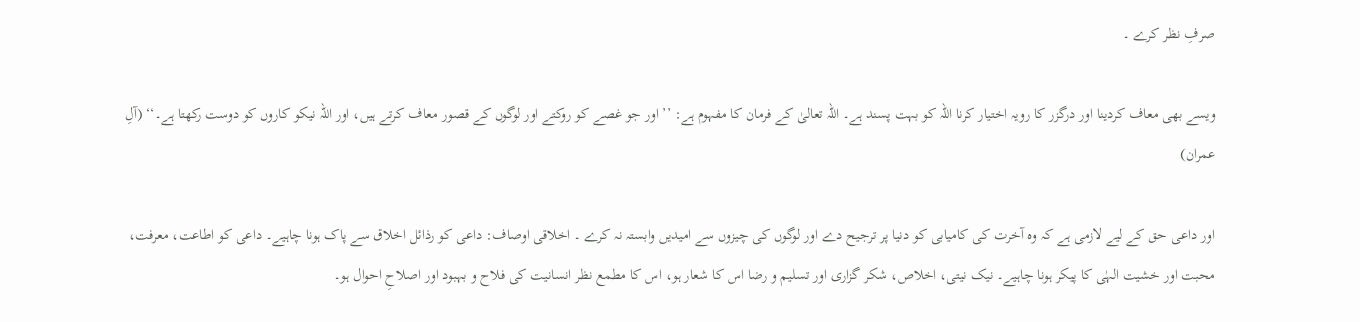صرفِ نظر کرے ۔

ویسے بھی معاف کردینا اور درگزر کا رویہ اختیار کرنا اللہ کو بہت پسند ہے۔ اللہ تعالیٰ کے فرمان کا مفہوم ہے: ’’ اور جو غصے کو روکتے اور لوگوں کے قصور معاف کرتے ہیں، اور اللہ نیکو کاروں کو دوست رکھتا ہے۔‘‘ (آلِ عمران)

اور داعی حق کے لیے لازمی ہے کہ وہ آخرت کی کامیابی کو دنیا پر ترجیح دے اور لوگوں کی چیزوں سے امیدیں وابستہ نہ کرے ۔ اخلاقی اوصاف: داعی کو رذائل اخلاق سے پاک ہونا چاہیے۔ داعی کو اطاعت، معرفت، محبت اور خشیت الہٰی کا پیکر ہونا چاہیے۔ نیک نیتی، اخلاص، شکر گزاری اور تسلیم و رضا اس کا شعار ہو، اس کا مطمع نظر انسانیت کی فلاح و بہبود اور اصلاحِ احوال ہو۔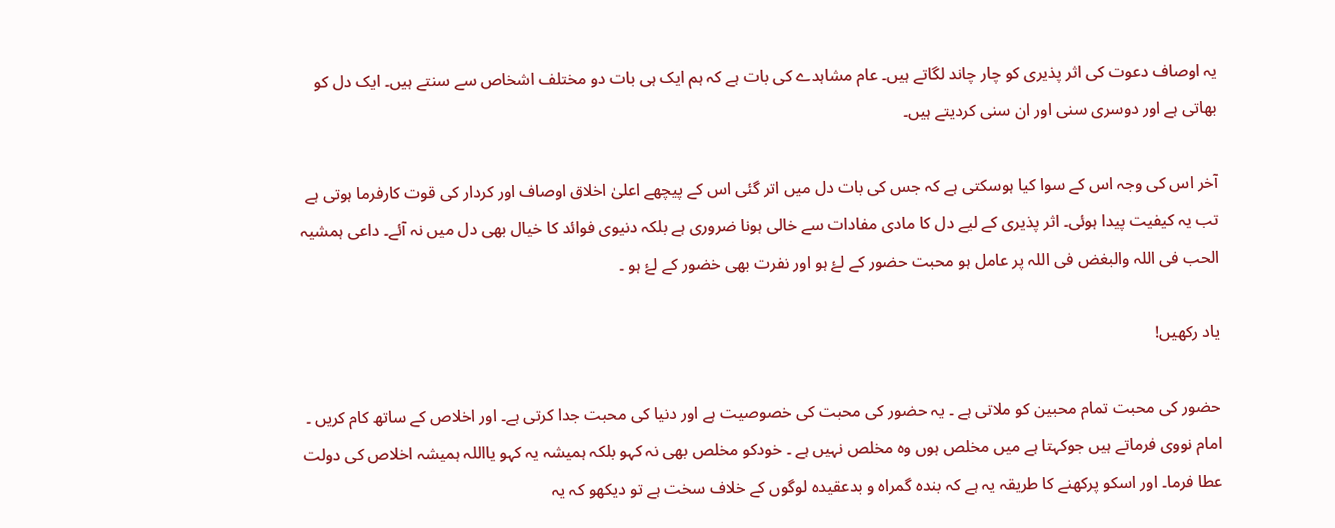یہ اوصاف دعوت کی اثر پذیری کو چار چاند لگاتے ہیں۔ عام مشاہدے کی بات ہے کہ ہم ایک ہی بات دو مختلف اشخاص سے سنتے ہیں۔ ایک دل کو بھاتی ہے اور دوسری سنی اور ان سنی کردیتے ہیں۔

آخر اس کی وجہ اس کے سوا کیا ہوسکتی ہے کہ جس کی بات دل میں اتر گئی اس کے پیچھے اعلیٰ اخلاق اوصاف اور کردار کی قوت کارفرما ہوتی ہے تب یہ کیفیت پیدا ہوئی۔ اثر پذیری کے لیے دل کا مادی مفادات سے خالی ہونا ضروری ہے بلکہ دنیوی فوائد کا خیال بھی دل میں نہ آئے۔ داعی ہمشیہ الحب فی اللہ والبغض فی اللہ پر عامل ہو محبت حضور کے لۓ ہو اور نفرت بھی خضور کے لۓ ہو ۔

یاد رکھیں!

حضور کی محبت تمام محبین کو ملاتی ہے ۔ یہ حضور کی محبت کی خصوصیت ہے اور دنیا کی محبت جدا کرتی ہے۔ اور اخلاص کے ساتھ کام کریں ۔ امام نووی فرماتے ہیں جوکہتا ہے میں مخلص ہوں وہ مخلص نہیں ہے ۔ خودکو مخلص بھی نہ کہو بلکہ ہمیشہ یہ کہو یااللہ ہمیشہ اخلاص کی دولت عطا فرما۔ اور اسکو پرکھنے کا طریقہ یہ ہے کہ بندہ گمراہ و بدعقیدہ لوگوں کے خلاف سخت ہے تو دیکھو کہ یہ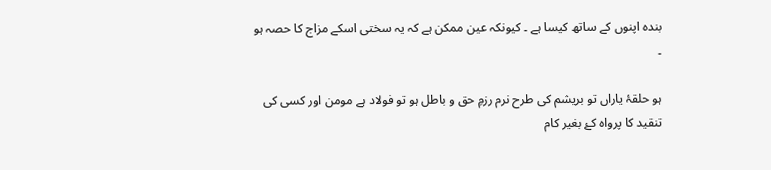بندہ اپنوں کے ساتھ کیسا ہے ۔ کیونکہ عین ممکن ہے کہ یہ سختی اسکے مزاج کا حصہ ہو ۔

ہو حلقۂ یاراں تو بریشم کی طرح نرم رزمِ حق و باطل ہو تو فولاد ہے مومن اور کسی کی تنقید کا پرواہ کۓ بغیر کام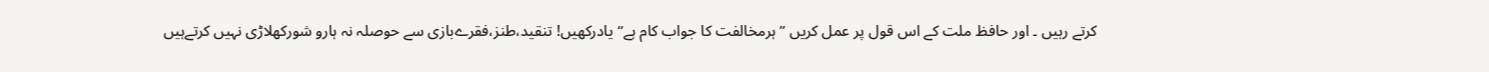کرتے رہیں ۔ اور حافظ ملت کے اس قول پر عمل کریں ” ہرمخالفت کا جواب کام ہے“ یادرکھیں! تنقید،طنز،فقرےبازی سے حوصلہ نہ ہارو شورکھلاڑی نہیں کرتےہیں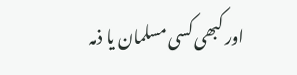اور کبھی کسی مسلمان یا ذمہ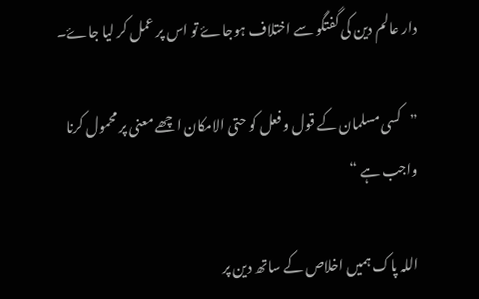دار عالم دین کی گفتگو سے اختلاف ہوجاۓ تو اس پر عمل کر لیا جاۓ۔

”کسی مسلمان کے قول و فعل کو حتی الامکان اچھے معنی پر محمول کرنا واجب ہے “

اللہ پاک ہمیں اخلاص کے ساتھ دین پر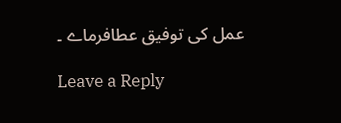عمل کی توفیق عطافرماے ۔

Leave a Reply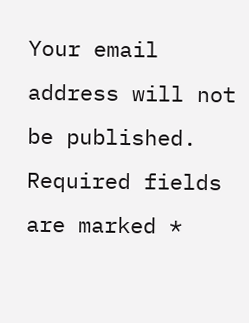Your email address will not be published. Required fields are marked *